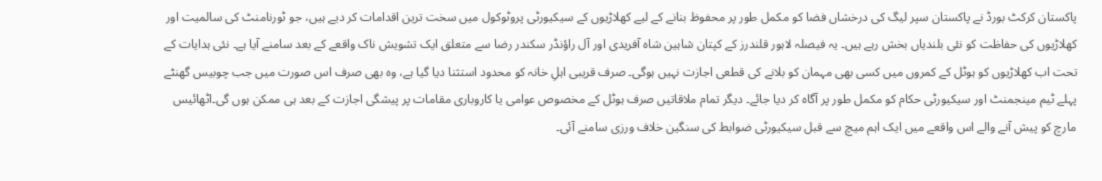پاکستان کرکٹ بورڈ نے پاکستان سپر لیگ کی درخشاں فضا کو مکمل طور پر محفوظ بنانے کے لیے کھلاڑیوں کے سیکیورٹی پروٹوکول میں سخت ترین اقدامات کر دیے ہیں، جو ٹورنامنٹ کی سالمیت اور کھلاڑیوں کی حفاظت کو نئی بلندیاں بخش رہے ہیں۔ یہ فیصلہ لاہور قلندرز کے کپتان شاہین شاہ آفریدی اور آل راؤنڈر سکندر رضا سے متعلق ایک تشویش ناک واقعے کے بعد سامنے آیا ہے۔ نئی ہدایات کے تحت اب کھلاڑیوں کو ہوٹل کے کمروں میں کسی بھی مہمان کو بلانے کی قطعی اجازت نہیں ہوگی۔ صرف قریبی اہلِ خانہ کو محدود استثنا دیا گیا ہے، وہ بھی صرف اس صورت میں جب چوبیس گھنٹے پہلے ٹیم مینجمنٹ اور سیکیورٹی حکام کو مکمل طور پر آگاہ کر دیا جائے۔ دیگر تمام ملاقاتیں صرف ہوٹل کے مخصوص عوامی یا کاروباری مقامات پر پیشگی اجازت کے بعد ہی ممکن ہوں گی۔اٹھائیس مارچ کو پیش آنے والے اس واقعے میں ایک اہم میچ سے قبل سیکیورٹی ضوابط کی سنگین خلاف ورزی سامنے آئی۔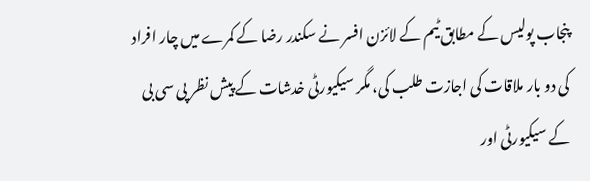پنجاب پولیس کے مطابق ٹیم کے لائزن افسر نے سکندر رضا کے کمرے میں چار افراد کی دو بار ملاقات کی اجازت طلب کی، مگر سیکیورٹی خدشات کے پیش نظر پی سی بی کے سیکیورٹی اور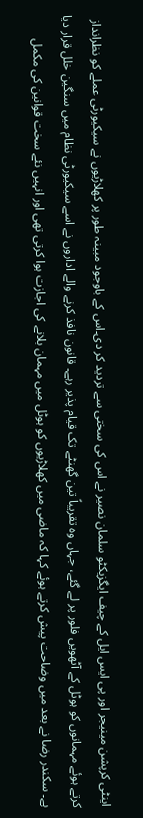اینٹی کرپشن مینیجر اور پی ایس ایل کے چیف ایگزیکٹو سلمان نصیر نے اس کی سختی سے تردید کر دی۔اس کے باوجود مبینہ طور پر کھلاڑیوں نے سیکیورٹی عملے کو نظرانداز کرتے ہوئے مہمانوں کو ہوٹل کے آٹھویں فلور پر لے گئے، جہاں وہ تقریباً تین گھنٹے تک قیام پذیر رہے۔ قانون نافذ کرنے والے اداروں نے اسے سیکیورٹی نظام میں سنگین خلل قرار دیا ہے۔ سکندر رضا نے بعد میں وضاحت پیش کرتے ہوئے کہا کہ ماضی میں کھلاڑیوں کو ہوٹل میں مہمان بلانے کی اجازت ہوا کرتی تھی اور انہیں نئے سخت قوانین کی مکمل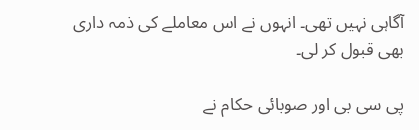آگاہی نہیں تھی۔ انہوں نے اس معاملے کی ذمہ داری بھی قبول کر لی۔

پی سی بی اور صوبائی حکام نے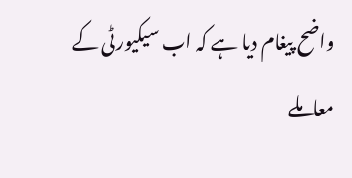واضح پیغام دیا ہے کہ اب سیکیورٹی کے معاملے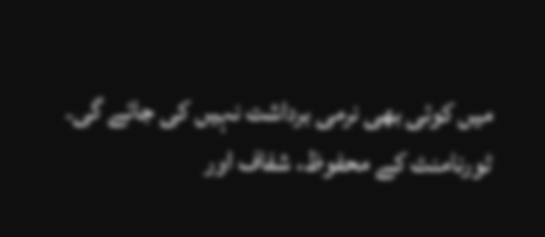میں کوئی بھی نرمی برداشت نہیں کی جائے گی۔ ٹورنامنٹ کے محفوظ، شفاف اور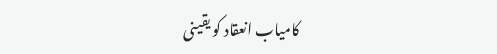کامیاب انعقاد کو یقینی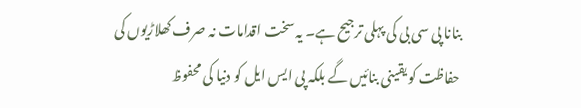بنانا پی سی بی کی پہلی ترجیح ہے۔ یہ سخت اقدامات نہ صرف کھلاڑیوں کی حفاظت کو یقینی بنائیں گے بلکہ پی ایس ایل کو دنیا کی محفوظ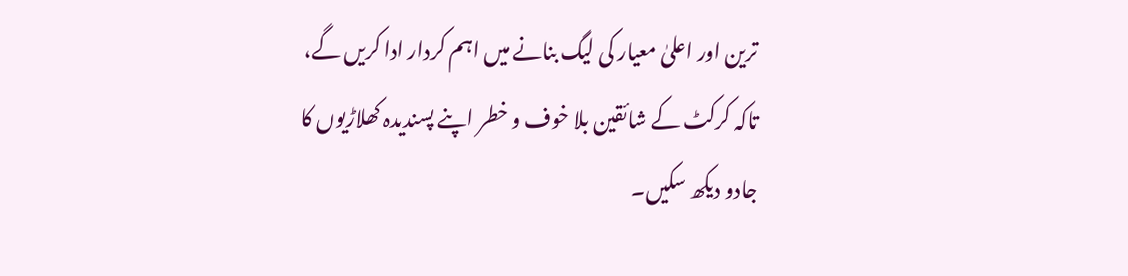ترین اور اعلیٰ معیار کی لیگ بنانے میں اہم کردار ادا کریں گے، تاکہ کرکٹ کے شائقین بلا خوف و خطر اپنے پسندیدہ کھلاڑیوں کا جادو دیکھ سکیں۔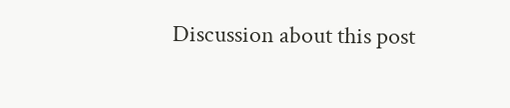Discussion about this post